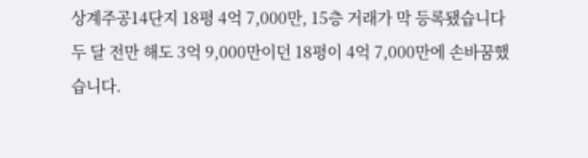상계주공14단지 18평 4억 7,000만, 15층 거래가 막 등록됐습니다
두 달 전만 해도 3억 9,000만이던 18평이 4억 7,000만에 손바꿈했습니다.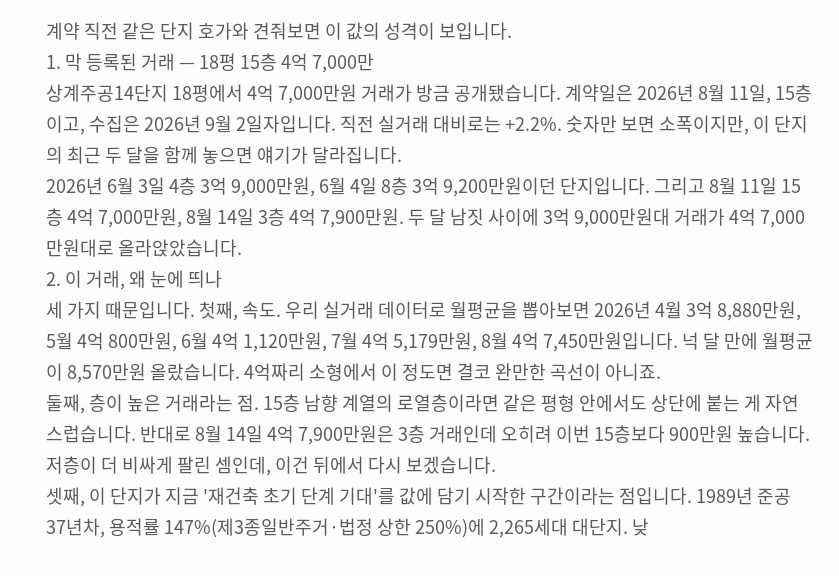계약 직전 같은 단지 호가와 견줘보면 이 값의 성격이 보입니다.
1. 막 등록된 거래 — 18평 15층 4억 7,000만
상계주공14단지 18평에서 4억 7,000만원 거래가 방금 공개됐습니다. 계약일은 2026년 8월 11일, 15층이고, 수집은 2026년 9월 2일자입니다. 직전 실거래 대비로는 +2.2%. 숫자만 보면 소폭이지만, 이 단지의 최근 두 달을 함께 놓으면 얘기가 달라집니다.
2026년 6월 3일 4층 3억 9,000만원, 6월 4일 8층 3억 9,200만원이던 단지입니다. 그리고 8월 11일 15층 4억 7,000만원, 8월 14일 3층 4억 7,900만원. 두 달 남짓 사이에 3억 9,000만원대 거래가 4억 7,000만원대로 올라앉았습니다.
2. 이 거래, 왜 눈에 띄나
세 가지 때문입니다. 첫째, 속도. 우리 실거래 데이터로 월평균을 뽑아보면 2026년 4월 3억 8,880만원, 5월 4억 800만원, 6월 4억 1,120만원, 7월 4억 5,179만원, 8월 4억 7,450만원입니다. 넉 달 만에 월평균이 8,570만원 올랐습니다. 4억짜리 소형에서 이 정도면 결코 완만한 곡선이 아니죠.
둘째, 층이 높은 거래라는 점. 15층 남향 계열의 로열층이라면 같은 평형 안에서도 상단에 붙는 게 자연스럽습니다. 반대로 8월 14일 4억 7,900만원은 3층 거래인데 오히려 이번 15층보다 900만원 높습니다. 저층이 더 비싸게 팔린 셈인데, 이건 뒤에서 다시 보겠습니다.
셋째, 이 단지가 지금 '재건축 초기 단계 기대'를 값에 담기 시작한 구간이라는 점입니다. 1989년 준공 37년차, 용적률 147%(제3종일반주거·법정 상한 250%)에 2,265세대 대단지. 낮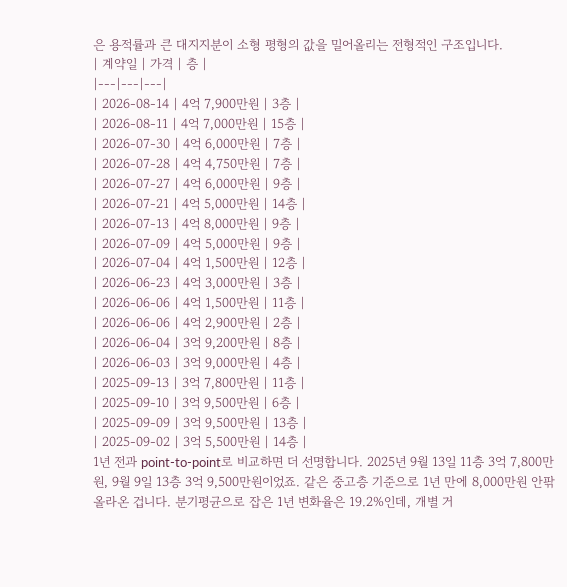은 용적률과 큰 대지지분이 소형 평형의 값을 밀어올리는 전형적인 구조입니다.
| 계약일 | 가격 | 층 |
|---|---|---|
| 2026-08-14 | 4억 7,900만원 | 3층 |
| 2026-08-11 | 4억 7,000만원 | 15층 |
| 2026-07-30 | 4억 6,000만원 | 7층 |
| 2026-07-28 | 4억 4,750만원 | 7층 |
| 2026-07-27 | 4억 6,000만원 | 9층 |
| 2026-07-21 | 4억 5,000만원 | 14층 |
| 2026-07-13 | 4억 8,000만원 | 9층 |
| 2026-07-09 | 4억 5,000만원 | 9층 |
| 2026-07-04 | 4억 1,500만원 | 12층 |
| 2026-06-23 | 4억 3,000만원 | 3층 |
| 2026-06-06 | 4억 1,500만원 | 11층 |
| 2026-06-06 | 4억 2,900만원 | 2층 |
| 2026-06-04 | 3억 9,200만원 | 8층 |
| 2026-06-03 | 3억 9,000만원 | 4층 |
| 2025-09-13 | 3억 7,800만원 | 11층 |
| 2025-09-10 | 3억 9,500만원 | 6층 |
| 2025-09-09 | 3억 9,500만원 | 13층 |
| 2025-09-02 | 3억 5,500만원 | 14층 |
1년 전과 point-to-point로 비교하면 더 선명합니다. 2025년 9월 13일 11층 3억 7,800만원, 9월 9일 13층 3억 9,500만원이었죠. 같은 중고층 기준으로 1년 만에 8,000만원 안팎 올라온 겁니다. 분기평균으로 잡은 1년 변화율은 19.2%인데, 개별 거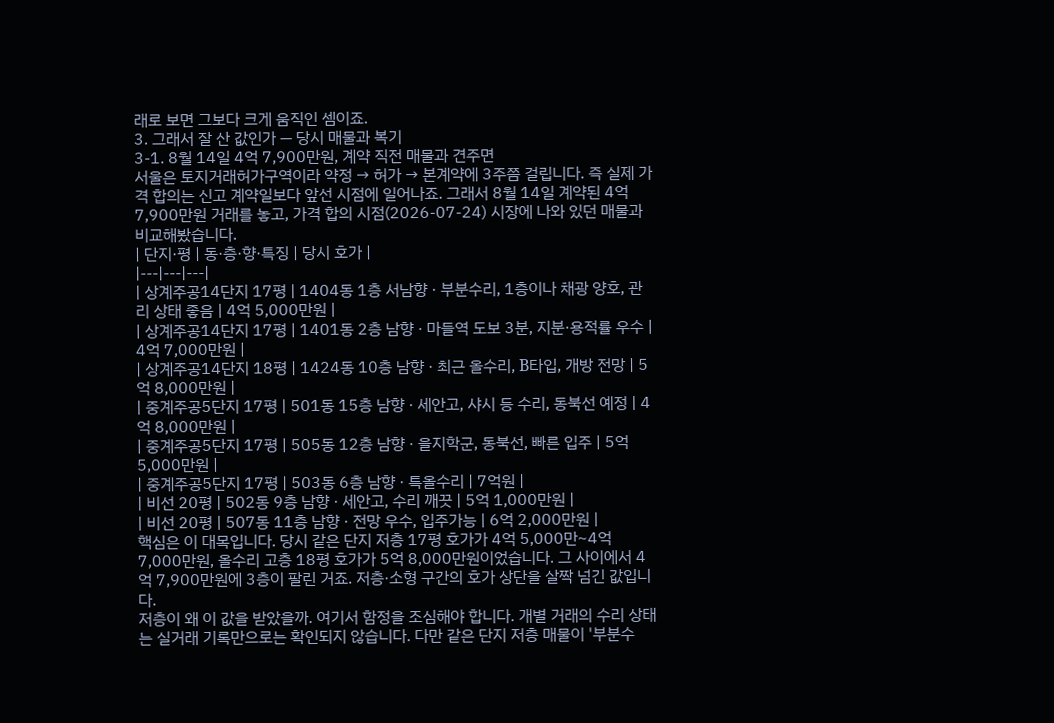래로 보면 그보다 크게 움직인 셈이죠.
3. 그래서 잘 산 값인가 — 당시 매물과 복기
3-1. 8월 14일 4억 7,900만원, 계약 직전 매물과 견주면
서울은 토지거래허가구역이라 약정 → 허가 → 본계약에 3주쯤 걸립니다. 즉 실제 가격 합의는 신고 계약일보다 앞선 시점에 일어나죠. 그래서 8월 14일 계약된 4억 7,900만원 거래를 놓고, 가격 합의 시점(2026-07-24) 시장에 나와 있던 매물과 비교해봤습니다.
| 단지·평 | 동·층·향·특징 | 당시 호가 |
|---|---|---|
| 상계주공14단지 17평 | 1404동 1층 서남향 · 부분수리, 1층이나 채광 양호, 관리 상태 좋음 | 4억 5,000만원 |
| 상계주공14단지 17평 | 1401동 2층 남향 · 마들역 도보 3분, 지분·용적률 우수 | 4억 7,000만원 |
| 상계주공14단지 18평 | 1424동 10층 남향 · 최근 올수리, B타입, 개방 전망 | 5억 8,000만원 |
| 중계주공5단지 17평 | 501동 15층 남향 · 세안고, 샤시 등 수리, 동북선 예정 | 4억 8,000만원 |
| 중계주공5단지 17평 | 505동 12층 남향 · 을지학군, 동북선, 빠른 입주 | 5억 5,000만원 |
| 중계주공5단지 17평 | 503동 6층 남향 · 특올수리 | 7억원 |
| 비선 20평 | 502동 9층 남향 · 세안고, 수리 깨끗 | 5억 1,000만원 |
| 비선 20평 | 507동 11층 남향 · 전망 우수, 입주가능 | 6억 2,000만원 |
핵심은 이 대목입니다. 당시 같은 단지 저층 17평 호가가 4억 5,000만~4억 7,000만원, 올수리 고층 18평 호가가 5억 8,000만원이었습니다. 그 사이에서 4억 7,900만원에 3층이 팔린 거죠. 저층·소형 구간의 호가 상단을 살짝 넘긴 값입니다.
저층이 왜 이 값을 받았을까. 여기서 함정을 조심해야 합니다. 개별 거래의 수리 상태는 실거래 기록만으로는 확인되지 않습니다. 다만 같은 단지 저층 매물이 '부분수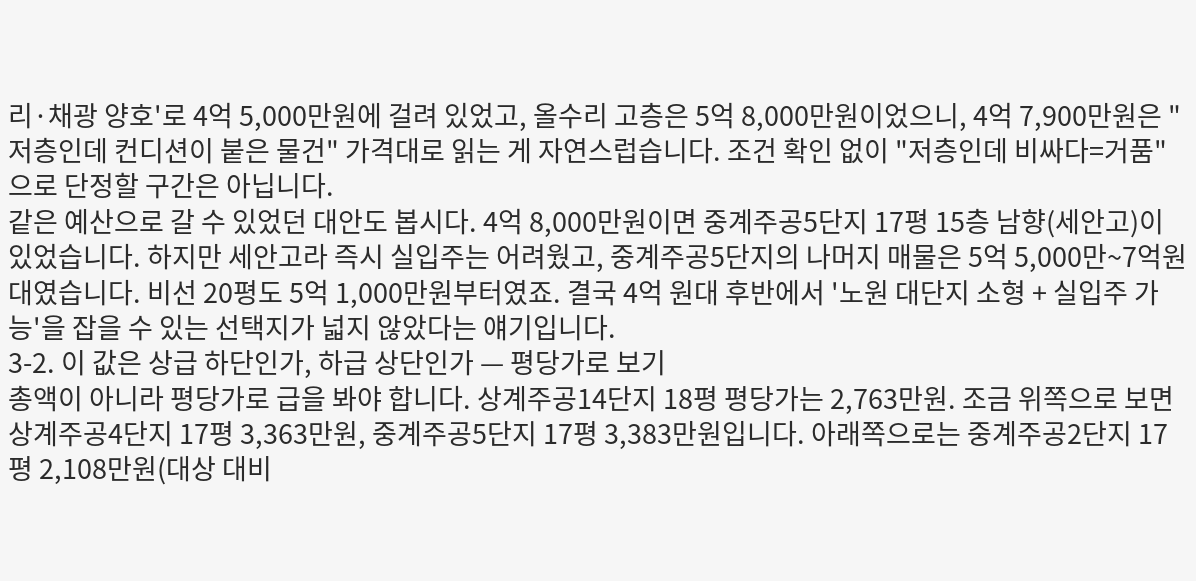리·채광 양호'로 4억 5,000만원에 걸려 있었고, 올수리 고층은 5억 8,000만원이었으니, 4억 7,900만원은 "저층인데 컨디션이 붙은 물건" 가격대로 읽는 게 자연스럽습니다. 조건 확인 없이 "저층인데 비싸다=거품"으로 단정할 구간은 아닙니다.
같은 예산으로 갈 수 있었던 대안도 봅시다. 4억 8,000만원이면 중계주공5단지 17평 15층 남향(세안고)이 있었습니다. 하지만 세안고라 즉시 실입주는 어려웠고, 중계주공5단지의 나머지 매물은 5억 5,000만~7억원대였습니다. 비선 20평도 5억 1,000만원부터였죠. 결국 4억 원대 후반에서 '노원 대단지 소형 + 실입주 가능'을 잡을 수 있는 선택지가 넓지 않았다는 얘기입니다.
3-2. 이 값은 상급 하단인가, 하급 상단인가 — 평당가로 보기
총액이 아니라 평당가로 급을 봐야 합니다. 상계주공14단지 18평 평당가는 2,763만원. 조금 위쪽으로 보면 상계주공4단지 17평 3,363만원, 중계주공5단지 17평 3,383만원입니다. 아래쪽으로는 중계주공2단지 17평 2,108만원(대상 대비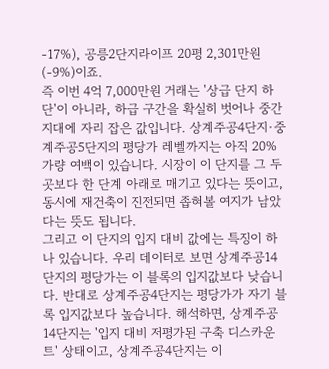-17%), 공릉2단지라이프 20평 2,301만원(-9%)이죠.
즉 이번 4억 7,000만원 거래는 '상급 단지 하단'이 아니라, 하급 구간을 확실히 벗어나 중간 지대에 자리 잡은 값입니다. 상계주공4단지·중계주공5단지의 평당가 레벨까지는 아직 20%가량 여백이 있습니다. 시장이 이 단지를 그 두 곳보다 한 단계 아래로 매기고 있다는 뜻이고, 동시에 재건축이 진전되면 좁혀볼 여지가 남았다는 뜻도 됩니다.
그리고 이 단지의 입지 대비 값에는 특징이 하나 있습니다. 우리 데이터로 보면 상계주공14단지의 평당가는 이 블록의 입지값보다 낮습니다. 반대로 상계주공4단지는 평당가가 자기 블록 입지값보다 높습니다. 해석하면, 상계주공14단지는 '입지 대비 저평가된 구축 디스카운트' 상태이고, 상계주공4단지는 이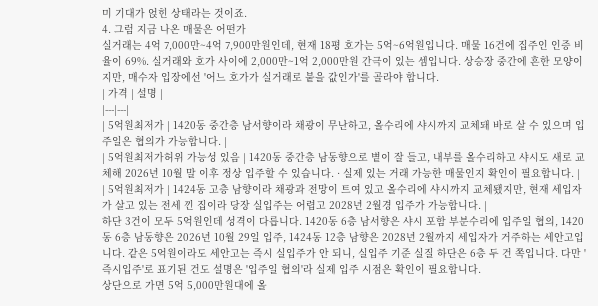미 기대가 얹힌 상태라는 것이죠.
4. 그럼 지금 나온 매물은 어떤가
실거래는 4억 7,000만~4억 7,900만원인데, 현재 18평 호가는 5억~6억원입니다. 매물 16건에 집주인 인증 비율이 69%. 실거래와 호가 사이에 2,000만~1억 2,000만원 간극이 있는 셈입니다. 상승장 중간에 흔한 모양이지만, 매수자 입장에선 '어느 호가가 실거래로 붙을 값인가'를 골라야 합니다.
| 가격 | 설명 |
|---|---|
| 5억원최저가 | 1420동 중간층 남서향이라 채광이 무난하고, 올수리에 샤시까지 교체돼 바로 살 수 있으며 입주일은 협의가 가능합니다. |
| 5억원최저가허위 가능성 있음 | 1420동 중간층 남동향으로 볕이 잘 들고, 내부를 올수리하고 샤시도 새로 교체해 2026년 10월 말 이후 정상 입주할 수 있습니다. · 실제 있는 거래 가능한 매물인지 확인이 필요합니다. |
| 5억원최저가 | 1424동 고층 남향이라 채광과 전망이 트여 있고 올수리에 샤시까지 교체됐지만, 현재 세입자가 살고 있는 전세 낀 집이라 당장 실입주는 어렵고 2028년 2월경 입주가 가능합니다. |
하단 3건이 모두 5억원인데 성격이 다릅니다. 1420동 6층 남서향은 샤시 포함 부분수리에 입주일 협의, 1420동 6층 남동향은 2026년 10월 29일 입주, 1424동 12층 남향은 2028년 2월까지 세입자가 거주하는 세안고입니다. 같은 5억원이라도 세안고는 즉시 실입주가 안 되니, 실입주 기준 실질 하단은 6층 두 건 쪽입니다. 다만 '즉시입주'로 표기된 건도 설명은 '입주일 협의'라 실제 입주 시점은 확인이 필요합니다.
상단으로 가면 5억 5,000만원대에 올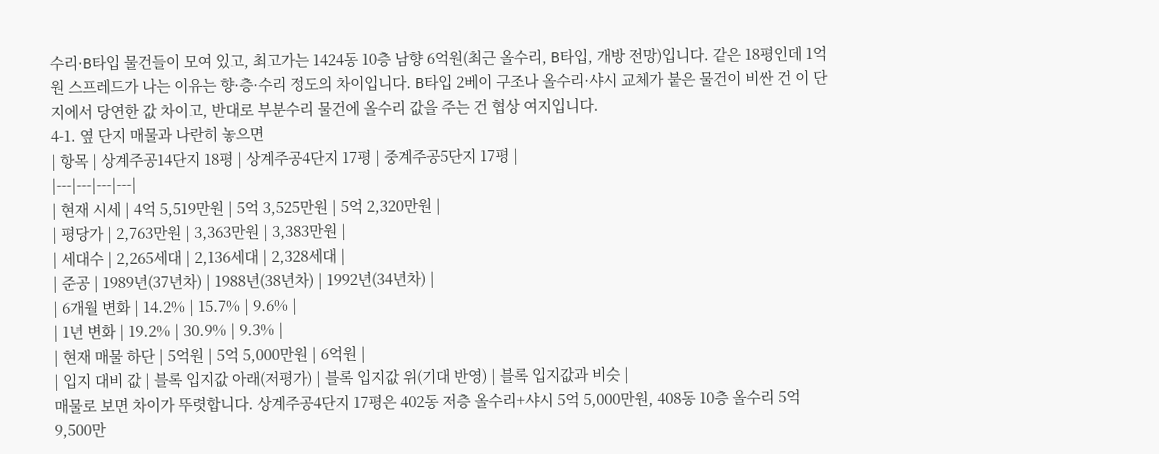수리·B타입 물건들이 모여 있고, 최고가는 1424동 10층 남향 6억원(최근 올수리, B타입, 개방 전망)입니다. 같은 18평인데 1억원 스프레드가 나는 이유는 향·층·수리 정도의 차이입니다. B타입 2베이 구조나 올수리·샤시 교체가 붙은 물건이 비싼 건 이 단지에서 당연한 값 차이고, 반대로 부분수리 물건에 올수리 값을 주는 건 협상 여지입니다.
4-1. 옆 단지 매물과 나란히 놓으면
| 항목 | 상계주공14단지 18평 | 상계주공4단지 17평 | 중계주공5단지 17평 |
|---|---|---|---|
| 현재 시세 | 4억 5,519만원 | 5억 3,525만원 | 5억 2,320만원 |
| 평당가 | 2,763만원 | 3,363만원 | 3,383만원 |
| 세대수 | 2,265세대 | 2,136세대 | 2,328세대 |
| 준공 | 1989년(37년차) | 1988년(38년차) | 1992년(34년차) |
| 6개월 변화 | 14.2% | 15.7% | 9.6% |
| 1년 변화 | 19.2% | 30.9% | 9.3% |
| 현재 매물 하단 | 5억원 | 5억 5,000만원 | 6억원 |
| 입지 대비 값 | 블록 입지값 아래(저평가) | 블록 입지값 위(기대 반영) | 블록 입지값과 비슷 |
매물로 보면 차이가 뚜렷합니다. 상계주공4단지 17평은 402동 저층 올수리+샤시 5억 5,000만원, 408동 10층 올수리 5억 9,500만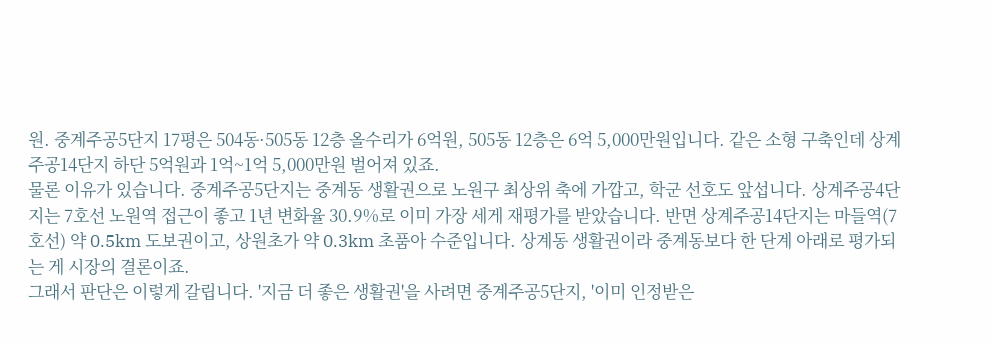원. 중계주공5단지 17평은 504동·505동 12층 올수리가 6억원, 505동 12층은 6억 5,000만원입니다. 같은 소형 구축인데 상계주공14단지 하단 5억원과 1억~1억 5,000만원 벌어져 있죠.
물론 이유가 있습니다. 중계주공5단지는 중계동 생활권으로 노원구 최상위 축에 가깝고, 학군 선호도 앞섭니다. 상계주공4단지는 7호선 노원역 접근이 좋고 1년 변화율 30.9%로 이미 가장 세게 재평가를 받았습니다. 반면 상계주공14단지는 마들역(7호선) 약 0.5km 도보권이고, 상원초가 약 0.3km 초품아 수준입니다. 상계동 생활권이라 중계동보다 한 단계 아래로 평가되는 게 시장의 결론이죠.
그래서 판단은 이렇게 갈립니다. '지금 더 좋은 생활권'을 사려면 중계주공5단지, '이미 인정받은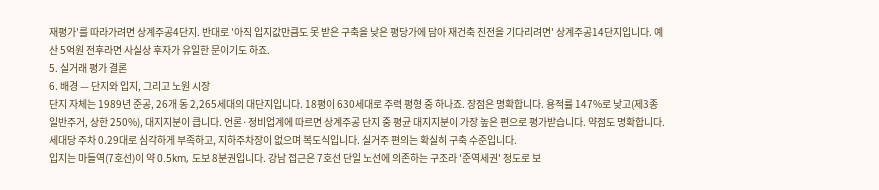재평가'를 따라가려면 상계주공4단지. 반대로 '아직 입지값만큼도 못 받은 구축을 낮은 평당가에 담아 재건축 진전을 기다리려면' 상계주공14단지입니다. 예산 5억원 전후라면 사실상 후자가 유일한 문이기도 하죠.
5. 실거래 평가 결론
6. 배경 — 단지와 입지, 그리고 노원 시장
단지 자체는 1989년 준공, 26개 동 2,265세대의 대단지입니다. 18평이 630세대로 주력 평형 중 하나죠. 장점은 명확합니다. 용적률 147%로 낮고(제3종일반주거, 상한 250%), 대지지분이 큽니다. 언론·정비업계에 따르면 상계주공 단지 중 평균 대지지분이 가장 높은 편으로 평가받습니다. 약점도 명확합니다. 세대당 주차 0.29대로 심각하게 부족하고, 지하주차장이 없으며 복도식입니다. 실거주 편의는 확실히 구축 수준입니다.
입지는 마들역(7호선)이 약 0.5km, 도보 8분권입니다. 강남 접근은 7호선 단일 노선에 의존하는 구조라 '준역세권' 정도로 보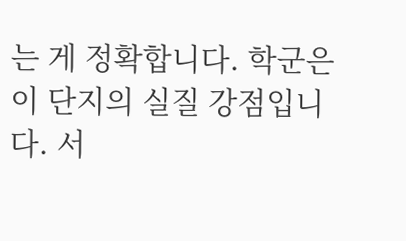는 게 정확합니다. 학군은 이 단지의 실질 강점입니다. 서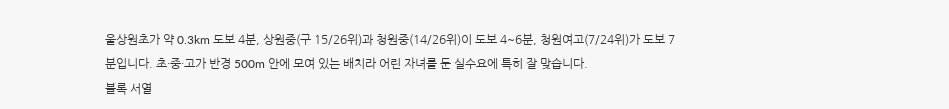울상원초가 약 0.3km 도보 4분, 상원중(구 15/26위)과 청원중(14/26위)이 도보 4~6분, 청원여고(7/24위)가 도보 7분입니다. 초·중·고가 반경 500m 안에 모여 있는 배치라 어린 자녀를 둔 실수요에 특히 잘 맞습니다.
블록 서열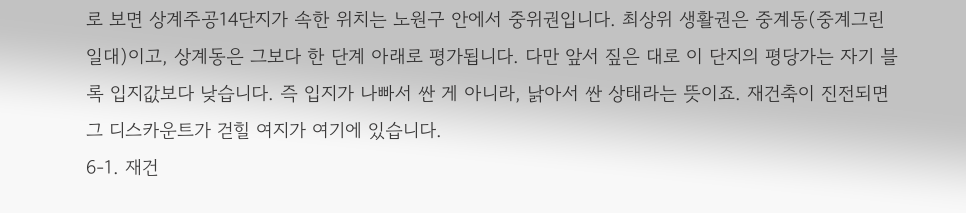로 보면 상계주공14단지가 속한 위치는 노원구 안에서 중위권입니다. 최상위 생활권은 중계동(중계그린 일대)이고, 상계동은 그보다 한 단계 아래로 평가됩니다. 다만 앞서 짚은 대로 이 단지의 평당가는 자기 블록 입지값보다 낮습니다. 즉 입지가 나빠서 싼 게 아니라, 낡아서 싼 상태라는 뜻이죠. 재건축이 진전되면 그 디스카운트가 걷힐 여지가 여기에 있습니다.
6-1. 재건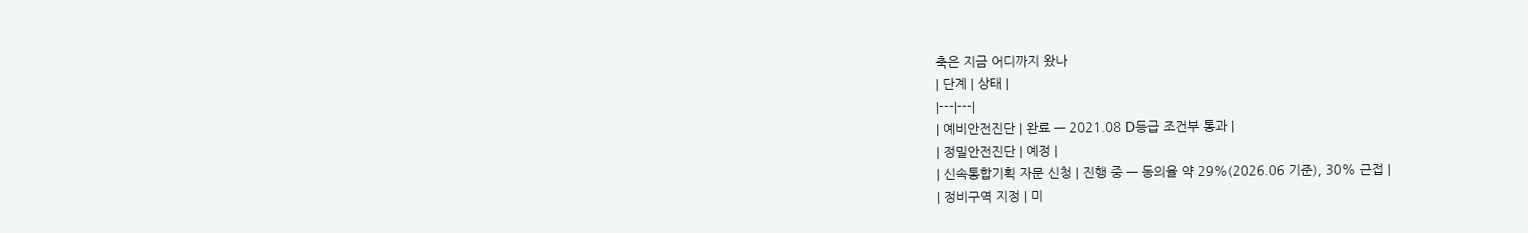축은 지금 어디까지 왔나
| 단계 | 상태 |
|---|---|
| 예비안전진단 | 완료 — 2021.08 D등급 조건부 통과 |
| 정밀안전진단 | 예정 |
| 신속통합기획 자문 신청 | 진행 중 — 동의율 약 29%(2026.06 기준), 30% 근접 |
| 정비구역 지정 | 미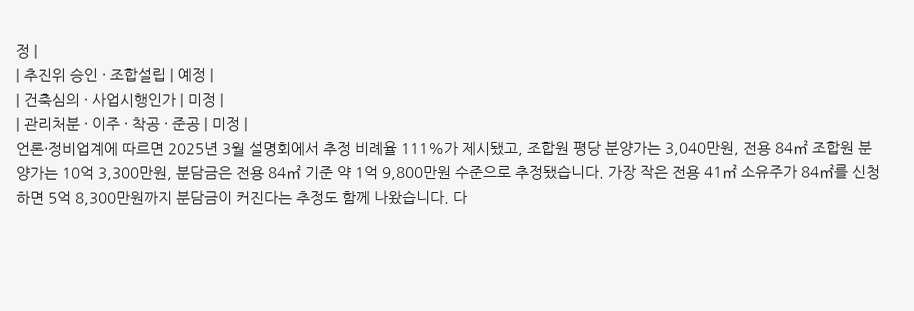정 |
| 추진위 승인 · 조합설립 | 예정 |
| 건축심의 · 사업시행인가 | 미정 |
| 관리처분 · 이주 · 착공 · 준공 | 미정 |
언론·정비업계에 따르면 2025년 3월 설명회에서 추정 비례율 111%가 제시됐고, 조합원 평당 분양가는 3,040만원, 전용 84㎡ 조합원 분양가는 10억 3,300만원, 분담금은 전용 84㎡ 기준 약 1억 9,800만원 수준으로 추정됐습니다. 가장 작은 전용 41㎡ 소유주가 84㎡를 신청하면 5억 8,300만원까지 분담금이 커진다는 추정도 함께 나왔습니다. 다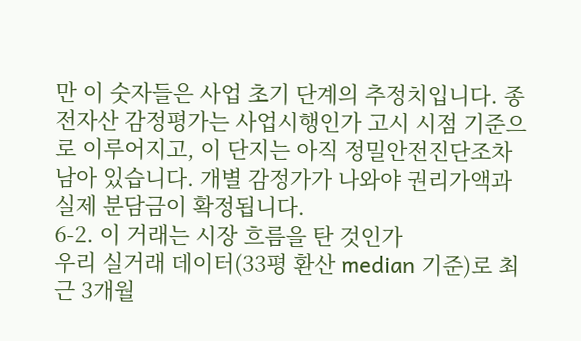만 이 숫자들은 사업 초기 단계의 추정치입니다. 종전자산 감정평가는 사업시행인가 고시 시점 기준으로 이루어지고, 이 단지는 아직 정밀안전진단조차 남아 있습니다. 개별 감정가가 나와야 권리가액과 실제 분담금이 확정됩니다.
6-2. 이 거래는 시장 흐름을 탄 것인가
우리 실거래 데이터(33평 환산 median 기준)로 최근 3개월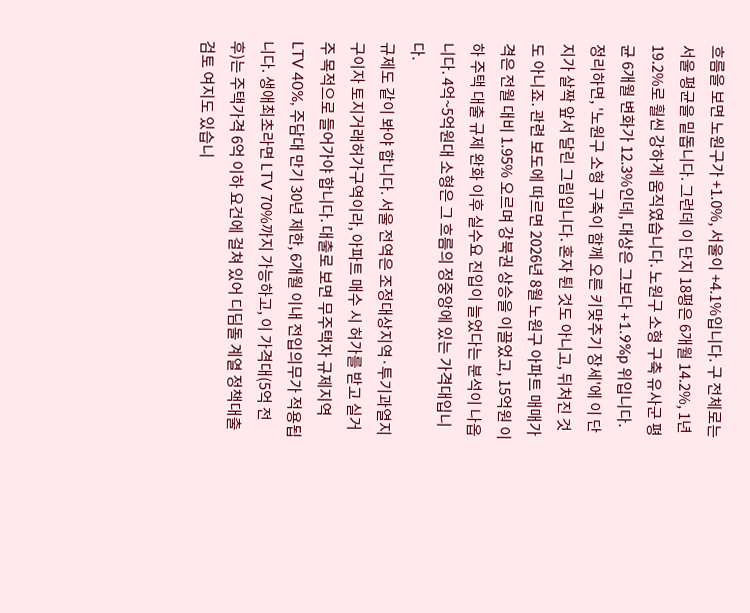흐름을 보면 노원구가 +1.0%, 서울이 +4.1%입니다. 구 전체로는 서울 평균을 밑돕니다. 그런데 이 단지 18평은 6개월 14.2%, 1년 19.2%로 훨씬 강하게 움직였습니다. 노원구 소형 구축 유사군 평균 6개월 변화가 12.3%인데, 대상은 그보다 +1.9%p 위입니다.
정리하면, '노원구 소형 구축이 함께 오른 키맞추기 장세'에 이 단지가 살짝 앞서 달린 그림입니다. 혼자 튄 것도 아니고, 뒤처진 것도 아니죠. 관련 보도에 따르면 2026년 8월 노원구 아파트 매매가격은 전월 대비 1.95% 오르며 강북권 상승을 이끌었고, 15억원 이하 주택 대출 규제 완화 이후 실수요 진입이 늘었다는 분석이 나옵니다. 4억~5억원대 소형은 그 흐름의 정중앙에 있는 가격대입니다.
규제도 같이 봐야 합니다. 서울 전역은 조정대상지역·투기과열지구이자 토지거래허가구역이라, 아파트 매수 시 허가를 받고 실거주 목적으로 들어가야 합니다. 대출로 보면 무주택자 규제지역 LTV 40%, 주담대 만기 30년 제한, 6개월 이내 전입의무가 적용됩니다. 생애최초라면 LTV 70%까지 가능하고, 이 가격대(5억 전후)는 주택가격 6억 이하 요건에 걸쳐 있어 디딤돌 계열 정책대출 검토 여지도 있습니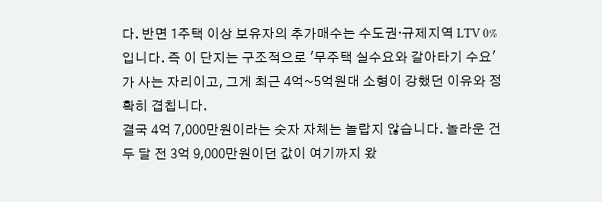다. 반면 1주택 이상 보유자의 추가매수는 수도권·규제지역 LTV 0%입니다. 즉 이 단지는 구조적으로 '무주택 실수요와 갈아타기 수요'가 사는 자리이고, 그게 최근 4억~5억원대 소형이 강했던 이유와 정확히 겹칩니다.
결국 4억 7,000만원이라는 숫자 자체는 놀랍지 않습니다. 놀라운 건 두 달 전 3억 9,000만원이던 값이 여기까지 왔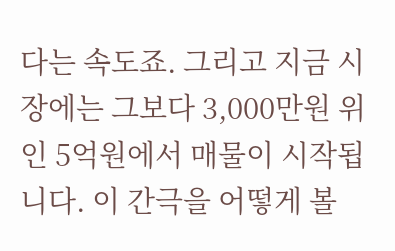다는 속도죠. 그리고 지금 시장에는 그보다 3,000만원 위인 5억원에서 매물이 시작됩니다. 이 간극을 어떻게 볼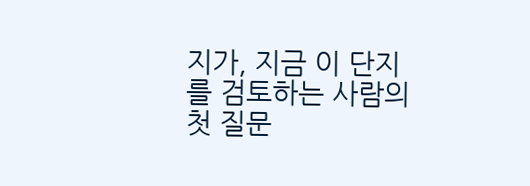지가, 지금 이 단지를 검토하는 사람의 첫 질문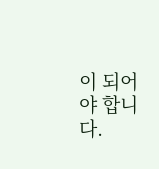이 되어야 합니다.